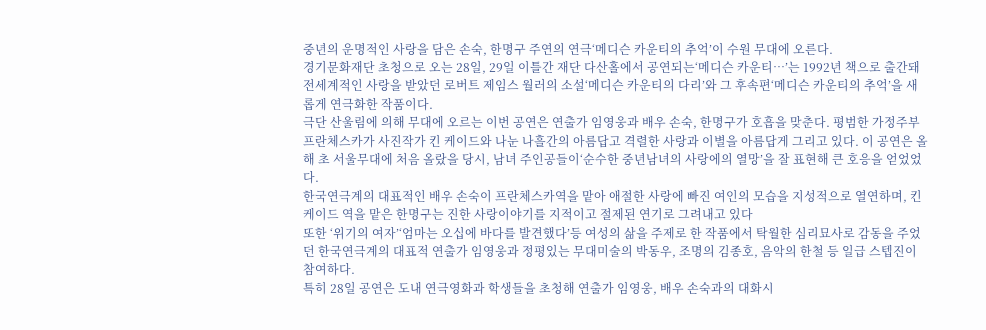중년의 운명적인 사랑을 담은 손숙, 한명구 주연의 연극‘메디슨 카운티의 추억’이 수원 무대에 오른다.
경기문화재단 초청으로 오는 28일, 29일 이틀간 재단 다산홀에서 공연되는‘메디슨 카운티…’는 1992년 책으로 출간돼 전세계적인 사랑을 받았던 로버트 제임스 월러의 소설‘메디슨 카운티의 다리’와 그 후속편‘메디슨 카운티의 추억’을 새롭게 연극화한 작품이다.
극단 산울림에 의해 무대에 오르는 이번 공연은 연출가 임영웅과 배우 손숙, 한명구가 호흡을 맞춘다. 평범한 가정주부 프란체스카가 사진작가 킨 케이드와 나눈 나흘간의 아름답고 격렬한 사랑과 이별을 아름답게 그리고 있다. 이 공연은 올해 초 서울무대에 처음 올랐을 당시, 남녀 주인공들이‘순수한 중년남녀의 사랑에의 열망’을 잘 표현해 큰 호응을 얻었었다.
한국연극계의 대표적인 배우 손숙이 프란체스카역을 맡아 애절한 사랑에 빠진 여인의 모습을 지성적으로 열연하며, 킨 케이드 역을 맡은 한명구는 진한 사랑이야기를 지적이고 절제된 연기로 그려내고 있다
또한 ‘위기의 여자’‘엄마는 오십에 바다를 발견했다’등 여성의 삶을 주제로 한 작품에서 탁월한 심리묘사로 감동을 주었던 한국연극계의 대표적 연출가 임영웅과 정평있는 무대미술의 박동우, 조명의 김종호, 음악의 한철 등 일급 스텝진이 참여하다.
특히 28일 공연은 도내 연극영화과 학생들을 초청해 연출가 임영웅, 배우 손숙과의 대화시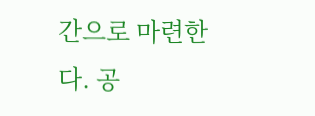간으로 마련한다. 공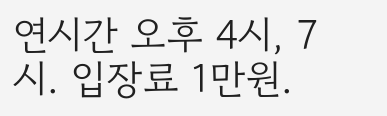연시간 오후 4시, 7시. 입장료 1만원.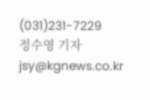(031)231-7229
정수영 기자 jsy@kgnews.co.kr